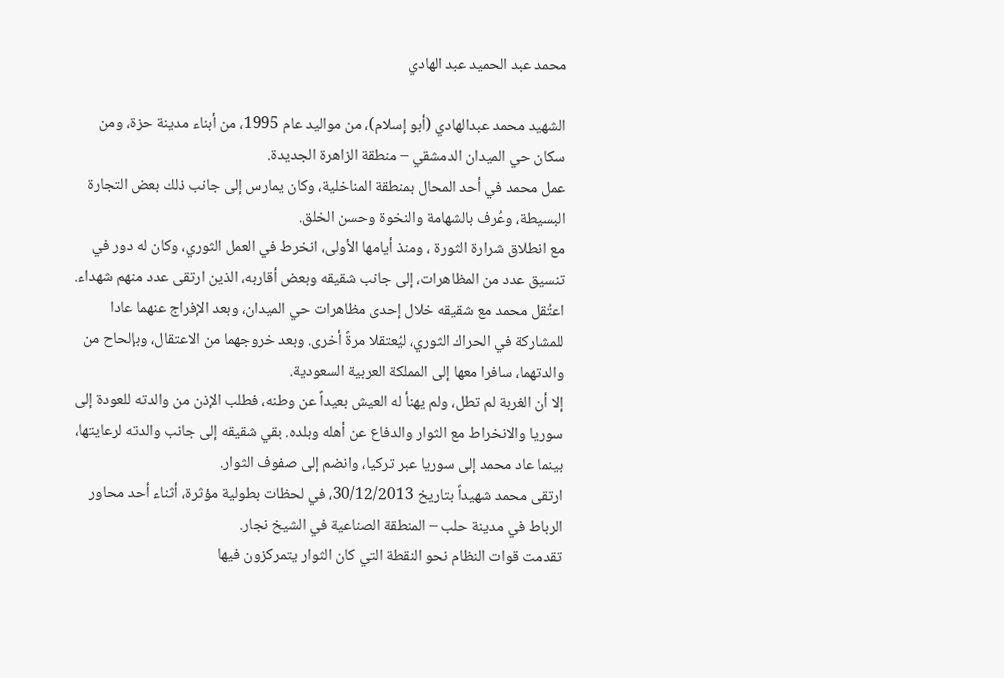محمد عبد الحميد عبد الهادي

الشهيد محمد عبدالهادي (أبو إسلام)، من مواليد عام 1995، من أبناء مدينة حزة، ومن سكان حي الميدان الدمشقي – منطقة الزاهرة الجديدة.
عمل محمد في أحد المحال بمنطقة المناخلية، وكان يمارس إلى جانب ذلك بعض التجارة البسيطة، وعُرف بالشهامة والنخوة وحسن الخلق.
مع انطلاق شرارة الثورة ، ومنذ أيامها الأولى، انخرط في العمل الثوري، وكان له دور في تنسيق عدد من المظاهرات، إلى جانب شقيقه وبعض أقاربه، الذين ارتقى عدد منهم شهداء.
اعتُقل محمد مع شقيقه خلال إحدى مظاهرات حي الميدان، وبعد الإفراج عنهما عادا للمشاركة في الحراك الثوري، ليُعتقلا مرةً أخرى. وبعد خروجهما من الاعتقال، وبإلحاح من والدتهما، سافرا معها إلى المملكة العربية السعودية.
إلا أن الغربة لم تطل، ولم يهنأ له العيش بعيداً عن وطنه، فطلب الإذن من والدته للعودة إلى سوريا والانخراط مع الثوار والدفاع عن أهله وبلده. بقي شقيقه إلى جانب والدته لرعايتها، بينما عاد محمد إلى سوريا عبر تركيا، وانضم إلى صفوف الثوار.
ارتقى محمد شهيداً بتاريخ 30/12/2013، في لحظات بطولية مؤثرة، أثناء أحد محاور الرباط في مدينة حلب – المنطقة الصناعية في الشيخ نجار.
تقدمت قوات النظام نحو النقطة التي كان الثوار يتمركزون فيها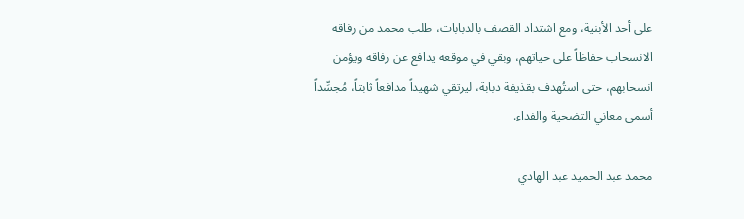على أحد الأبنية، ومع اشتداد القصف بالدبابات، طلب محمد من رفاقه الانسحاب حفاظاً على حياتهم، وبقي في موقعه يدافع عن رفاقه ويؤمن انسحابهم، حتى استُهدف بقذيفة دبابة، ليرتقي شهيداً مدافعاً ثابتاً، مُجسِّداً أسمى معاني التضحية والفداء.

محمد عبد الحميد عبد الهادي